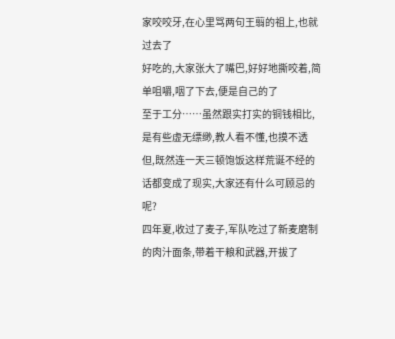家咬咬牙,在心里骂两句王翦的祖上,也就过去了
好吃的,大家张大了嘴巴,好好地撕咬着,简单咀嚼,咽了下去,便是自己的了
至于工分……虽然跟实打实的铜钱相比,是有些虚无缥缈,教人看不懂,也摸不透
但,既然连一天三顿饱饭这样荒诞不经的话都变成了现实,大家还有什么可顾忌的呢?
四年夏,收过了麦子,军队吃过了新麦磨制的肉汁面条,带着干粮和武器,开拔了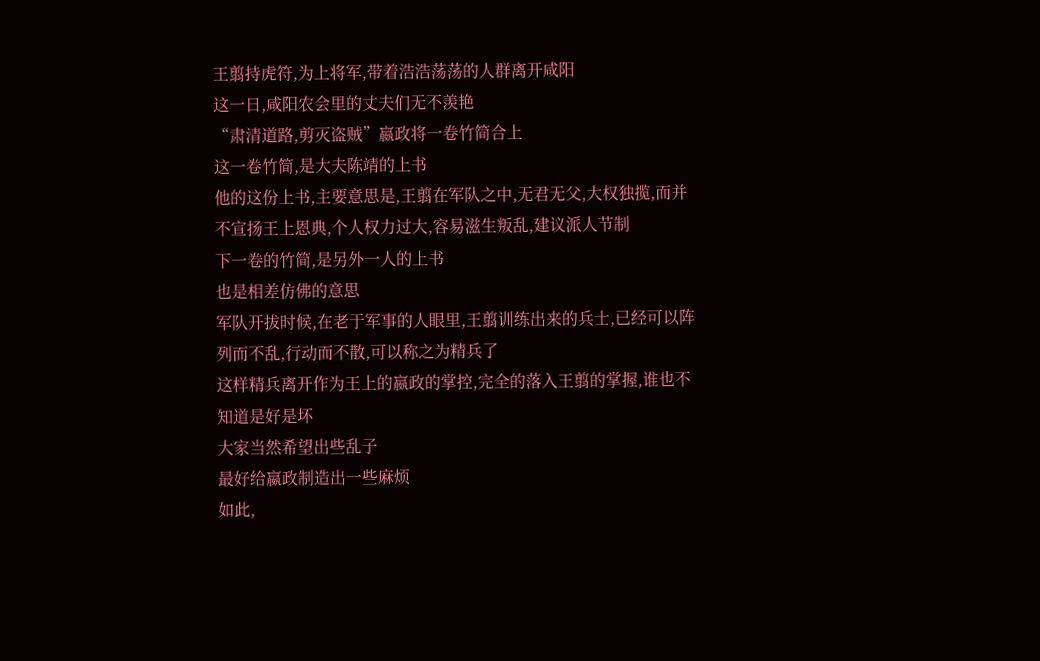王翦持虎符,为上将军,带着浩浩荡荡的人群离开咸阳
这一日,咸阳农会里的丈夫们无不羡艳
“肃清道路,剪灭盗贼”嬴政将一卷竹简合上
这一卷竹简,是大夫陈靖的上书
他的这份上书,主要意思是,王翦在军队之中,无君无父,大权独揽,而并不宣扬王上恩典,个人权力过大,容易滋生叛乱,建议派人节制
下一卷的竹简,是另外一人的上书
也是相差仿佛的意思
军队开拔时候,在老于军事的人眼里,王翦训练出来的兵士,已经可以阵列而不乱,行动而不散,可以称之为精兵了
这样精兵离开作为王上的嬴政的掌控,完全的落入王翦的掌握,谁也不知道是好是坏
大家当然希望出些乱子
最好给嬴政制造出一些麻烦
如此,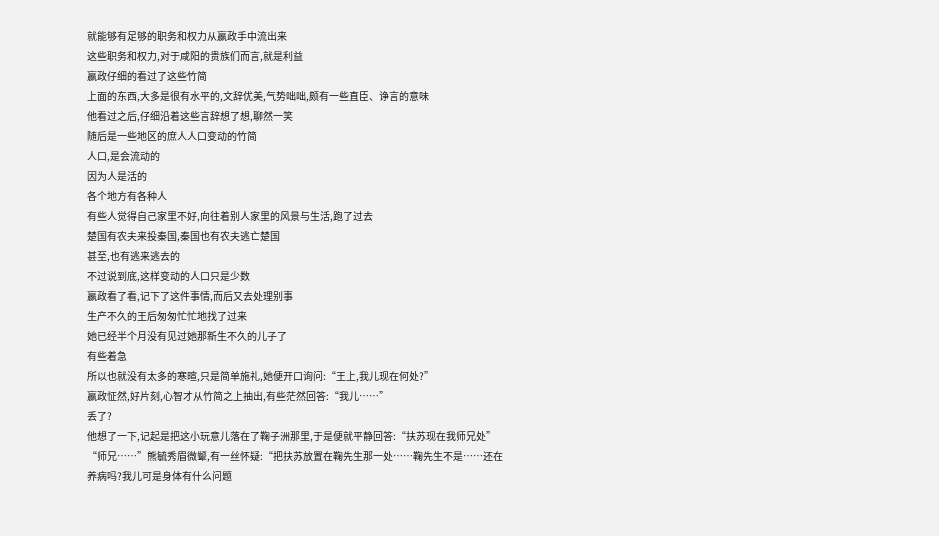就能够有足够的职务和权力从嬴政手中流出来
这些职务和权力,对于咸阳的贵族们而言,就是利益
嬴政仔细的看过了这些竹简
上面的东西,大多是很有水平的,文辞优美,气势咄咄,颇有一些直臣、诤言的意味
他看过之后,仔细沿着这些言辞想了想,聊然一笑
随后是一些地区的庶人人口变动的竹简
人口,是会流动的
因为人是活的
各个地方有各种人
有些人觉得自己家里不好,向往着别人家里的风景与生活,跑了过去
楚国有农夫来投秦国,秦国也有农夫逃亡楚国
甚至,也有逃来逃去的
不过说到底,这样变动的人口只是少数
嬴政看了看,记下了这件事情,而后又去处理别事
生产不久的王后匆匆忙忙地找了过来
她已经半个月没有见过她那新生不久的儿子了
有些着急
所以也就没有太多的寒暄,只是简单施礼,她便开口询问:“王上,我儿现在何处?”
嬴政怔然,好片刻,心智才从竹简之上抽出,有些茫然回答:“我儿……”
丢了?
他想了一下,记起是把这小玩意儿落在了鞠子洲那里,于是便就平静回答:“扶苏现在我师兄处”
“师兄……”熊毓秀眉微颦,有一丝怀疑:“把扶苏放置在鞠先生那一处……鞠先生不是……还在养病吗?我儿可是身体有什么问题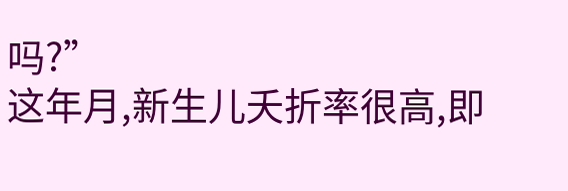吗?”
这年月,新生儿夭折率很高,即